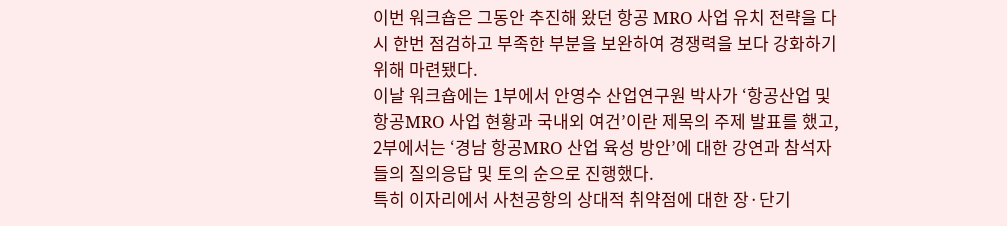이번 워크숍은 그동안 추진해 왔던 항공 MRO 사업 유치 전략을 다시 한번 점검하고 부족한 부분을 보완하여 경쟁력을 보다 강화하기 위해 마련됐다.
이날 워크숍에는 1부에서 안영수 산업연구원 박사가 ‘항공산업 및 항공MRO 사업 현황과 국내외 여건’이란 제목의 주제 발표를 했고, 2부에서는 ‘경남 항공MRO 산업 육성 방안’에 대한 강연과 참석자들의 질의응답 및 토의 순으로 진행했다.
특히 이자리에서 사천공항의 상대적 취약점에 대한 장·단기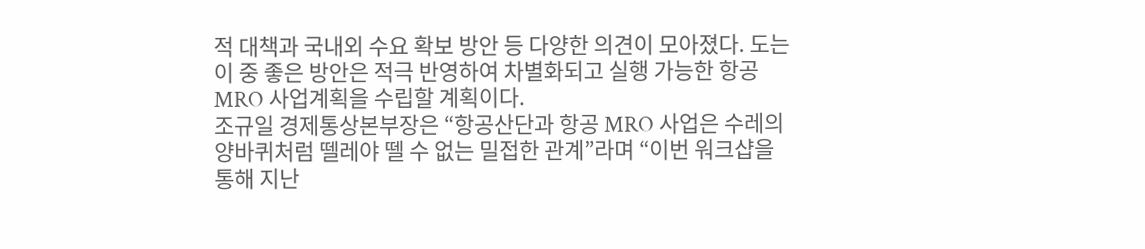적 대책과 국내외 수요 확보 방안 등 다양한 의견이 모아졌다. 도는 이 중 좋은 방안은 적극 반영하여 차별화되고 실행 가능한 항공 MRO 사업계획을 수립할 계획이다.
조규일 경제통상본부장은 “항공산단과 항공 MRO 사업은 수레의 양바퀴처럼 뗄레야 뗄 수 없는 밀접한 관계”라며 “이번 워크샵을 통해 지난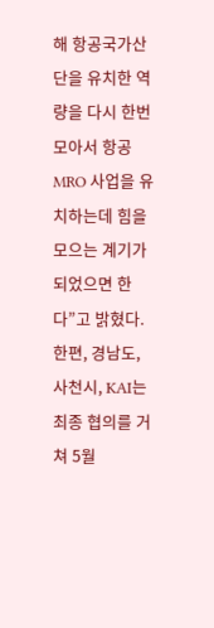해 항공국가산단을 유치한 역량을 다시 한번 모아서 항공 MRO 사업을 유치하는데 힘을 모으는 계기가 되었으면 한다”고 밝혔다.
한편, 경남도, 사천시, KAI는 최종 협의를 거쳐 5월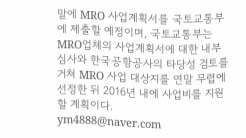말에 MRO 사업계획서를 국토교통부에 제출할 예정이며, 국토교통부는 MRO업체의 사업계획서에 대한 내부 심사와 한국공항공사의 타당성 검토를 거쳐 MRO 사업 대상지를 연말 무렵에 선정한 뒤 2016년 내에 사업비를 지원할 계획이다.
ym4888@naver.com